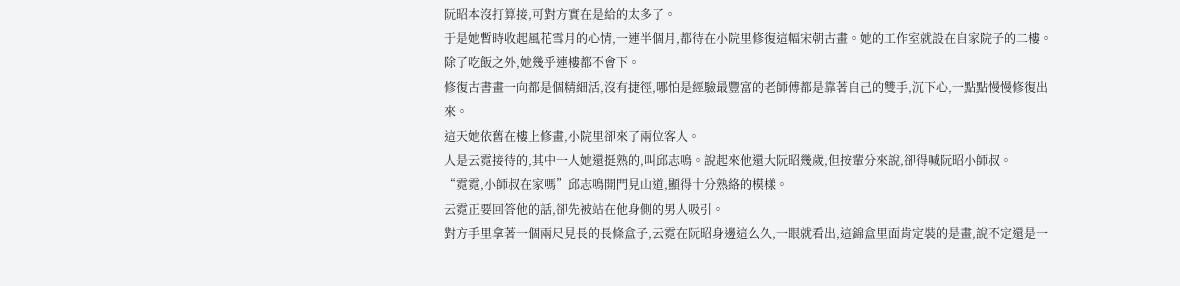阮昭本沒打算接,可對方實在是給的太多了。
于是她暫時收起風花雪月的心情,一連半個月,都待在小院里修復這幅宋朝古畫。她的工作室就設在自家院子的二樓。
除了吃飯之外,她幾乎連樓都不會下。
修復古書畫一向都是個精細活,沒有捷徑,哪怕是經驗最豐富的老師傅都是靠著自己的雙手,沉下心,一點點慢慢修復出來。
這天她依舊在樓上修畫,小院里卻來了兩位客人。
人是云霓接待的,其中一人她還挺熟的,叫邱志鳴。說起來他還大阮昭幾歲,但按輩分來說,卻得喊阮昭小師叔。
“霓霓,小師叔在家嗎”邱志鳴開門見山道,顯得十分熟絡的模樣。
云霓正要回答他的話,卻先被站在他身側的男人吸引。
對方手里拿著一個兩尺見長的長條盒子,云霓在阮昭身邊這么久,一眼就看出,這錦盒里面肯定裝的是畫,說不定還是一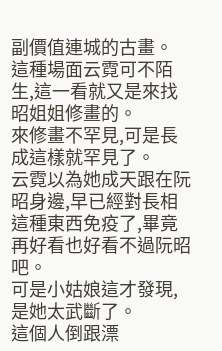副價值連城的古畫。
這種場面云霓可不陌生,這一看就又是來找昭姐姐修畫的。
來修畫不罕見,可是長成這樣就罕見了。
云霓以為她成天跟在阮昭身邊,早已經對長相這種東西免疫了,畢竟再好看也好看不過阮昭吧。
可是小姑娘這才發現,是她太武斷了。
這個人倒跟漂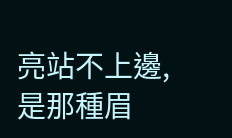亮站不上邊,是那種眉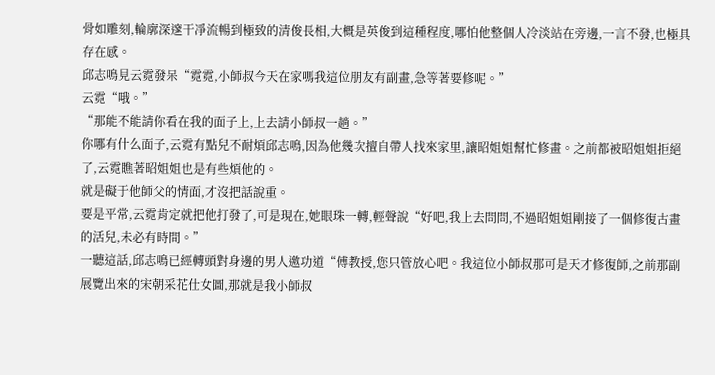骨如雕刻,輪廓深邃干凈流暢到極致的清俊長相,大概是英俊到這種程度,哪怕他整個人冷淡站在旁邊,一言不發,也極具存在感。
邱志鳴見云霓發呆“霓霓,小師叔今天在家嗎我這位朋友有副畫,急等著要修呢。”
云霓“哦。”
“那能不能請你看在我的面子上,上去請小師叔一趟。”
你哪有什么面子,云霓有點兒不耐煩邱志鳴,因為他幾次擅自帶人找來家里,讓昭姐姐幫忙修畫。之前都被昭姐姐拒絕了,云霓瞧著昭姐姐也是有些煩他的。
就是礙于他師父的情面,才沒把話說重。
要是平常,云霓肯定就把他打發了,可是現在,她眼珠一轉,輕聲說“好吧,我上去問問,不過昭姐姐剛接了一個修復古畫的活兒,未必有時間。”
一聽這話,邱志鳴已經轉頭對身邊的男人邀功道“傅教授,您只管放心吧。我這位小師叔那可是天才修復師,之前那副展覽出來的宋朝采花仕女圖,那就是我小師叔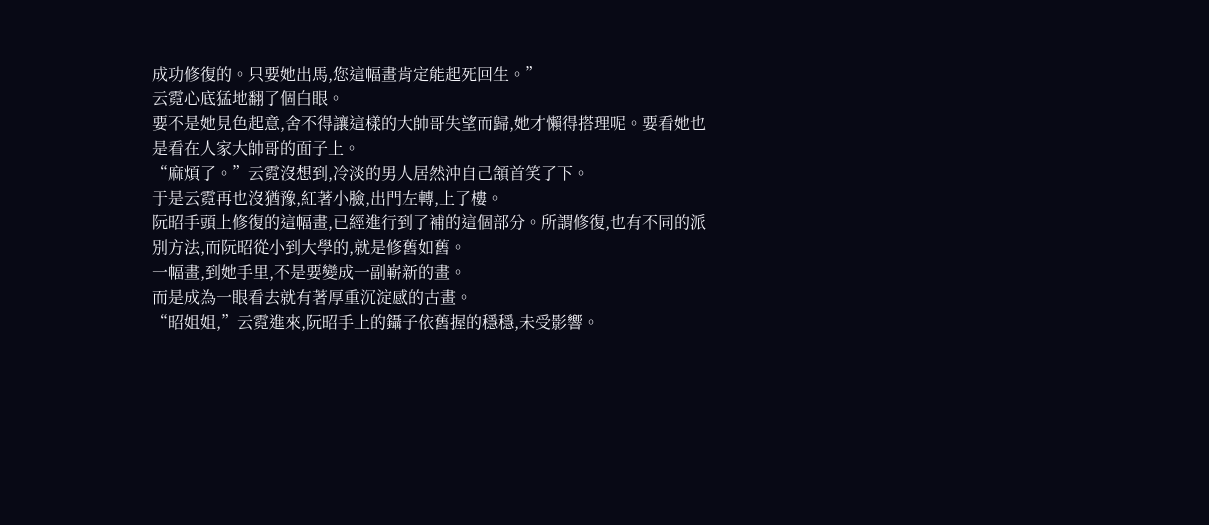成功修復的。只要她出馬,您這幅畫肯定能起死回生。”
云霓心底猛地翻了個白眼。
要不是她見色起意,舍不得讓這樣的大帥哥失望而歸,她才懶得搭理呢。要看她也是看在人家大帥哥的面子上。
“麻煩了。”云霓沒想到,冷淡的男人居然沖自己頷首笑了下。
于是云霓再也沒猶豫,紅著小臉,出門左轉,上了樓。
阮昭手頭上修復的這幅畫,已經進行到了補的這個部分。所謂修復,也有不同的派別方法,而阮昭從小到大學的,就是修舊如舊。
一幅畫,到她手里,不是要變成一副嶄新的畫。
而是成為一眼看去就有著厚重沉淀感的古畫。
“昭姐姐,”云霓進來,阮昭手上的鑷子依舊握的穩穩,未受影響。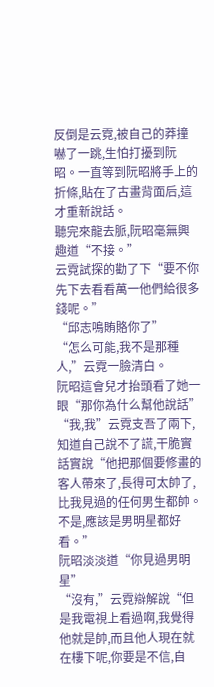反倒是云霓,被自己的莽撞嚇了一跳,生怕打擾到阮昭。一直等到阮昭將手上的折條,貼在了古畫背面后,這才重新說話。
聽完來龍去脈,阮昭毫無興趣道“不接。”
云霓試探的勸了下“要不你先下去看看萬一他們給很多錢呢。”
“邱志鳴賄賂你了”
“怎么可能,我不是那種人,”云霓一臉清白。
阮昭這會兒才抬頭看了她一眼“那你為什么幫他說話”
“我,我”云霓支吾了兩下,知道自己說不了謊,干脆實話實說“他把那個要修畫的客人帶來了,長得可太帥了,比我見過的任何男生都帥。不是,應該是男明星都好看。”
阮昭淡淡道“你見過男明星”
“沒有,”云霓辯解說“但是我電視上看過啊,我覺得他就是帥,而且他人現在就在樓下呢,你要是不信,自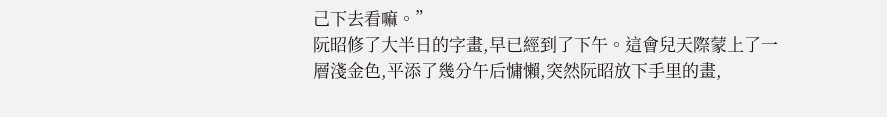己下去看嘛。”
阮昭修了大半日的字畫,早已經到了下午。這會兒天際蒙上了一層淺金色,平添了幾分午后慵懶,突然阮昭放下手里的畫,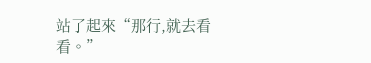站了起來“那行,就去看看。”